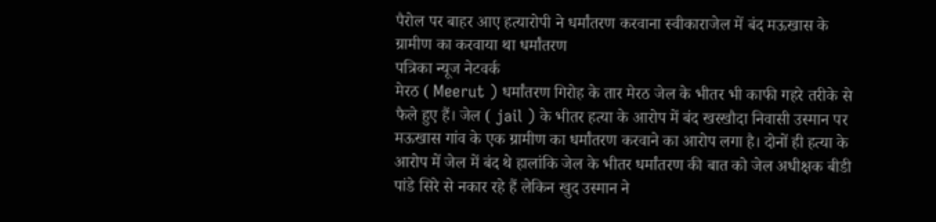पैरोल पर बाहर आए हत्यारोपी ने धर्मांतरण करवाना स्वीकाराजेल में बंद मऊखास के ग्रामीण का करवाया था धर्मांतरण
पत्रिका न्यूज नेटवर्क
मेरठ ( Meerut ) धर्मांतरण गिरोह के तार मेरठ जेल के भीतर भी काफी गहरे तरीके से फैले हुए हैं। जेल ( jail ) के भीतर हत्या के आरोप में बंद खरखौदा निवासी उस्मान पर मऊखास गांव के एक ग्रामीण का धर्मांतरण करवाने का आरोप लगा है। दोनों ही हत्या के आरोप में जेल में बंद थे हालांकि जेल के भीतर धर्मांतरण की बात को जेल अधीक्षक बीडी पांडे सिरे से नकार रहे हैं लेकिन खुद उस्मान ने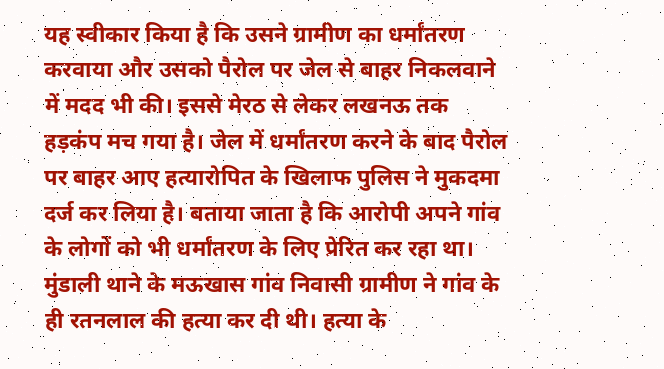यह स्वीकार किया है कि उसने ग्रामीण का धर्मांतरण करवाया और उसको पैरोल पर जेल से बाहर निकलवाने में मदद भी की। इससे मेरठ से लेकर लखनऊ तक हड़कंप मच गया है। जेल में धर्मांतरण करने के बाद पैरोल पर बाहर आए हत्यारोपित के खिलाफ पुलिस ने मुकदमा दर्ज कर लिया है। बताया जाता है कि आरोपी अपने गांव के लोगों को भी धर्मांतरण के लिए प्रेरित कर रहा था।
मुंडाली थाने के मऊखास गांव निवासी ग्रामीण ने गांव के ही रतनलाल की हत्या कर दी थी। हत्या के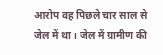आरोप वह पिछले चार साल से जेल में था। जेल में ग्रामीण की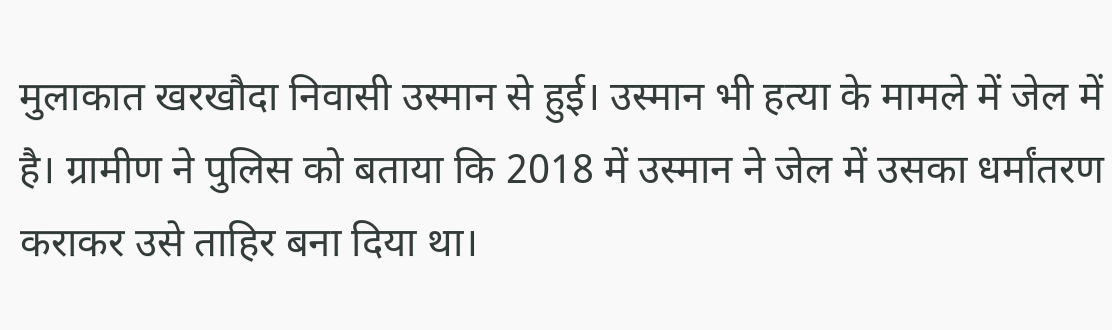मुलाकात खरखौदा निवासी उस्मान से हुई। उस्मान भी हत्या के मामले में जेल में है। ग्रामीण ने पुलिस को बताया कि 2018 में उस्मान ने जेल में उसका धर्मांतरण कराकर उसे ताहिर बना दिया था।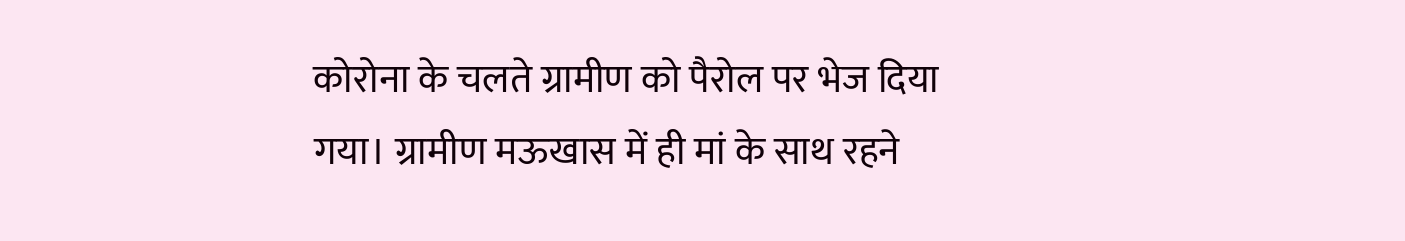कोरोना के चलते ग्रामीण को पैरोल पर भेज दिया गया। ग्रामीण मऊखास में ही मां के साथ रहने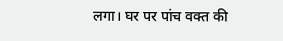लगा। घर पर पांच वक्त की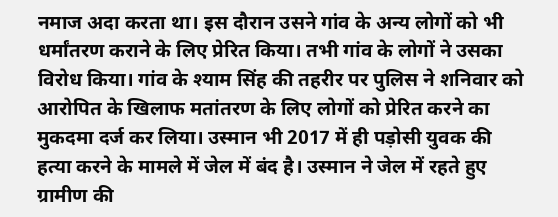नमाज अदा करता था। इस दौरान उसने गांव के अन्य लोगों को भी धर्मांतरण कराने के लिए प्रेरित किया। तभी गांव के लोगों ने उसका विरोध किया। गांव के श्याम सिंह की तहरीर पर पुलिस ने शनिवार को आरोपित के खिलाफ मतांतरण के लिए लोगों को प्रेरित करने का मुकदमा दर्ज कर लिया। उस्मान भी 2017 में ही पड़ोसी युवक की हत्या करने के मामले में जेल में बंद है। उस्मान ने जेल में रहते हुए ग्रामीण की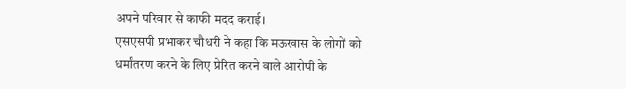अपने परिवार से काफी मदद कराई।
एसएसपी प्रभाकर चौधरी ने कहा कि मऊखास के लोगों को धर्मांतरण करने के लिए प्रेरित करने वाले आरोपी के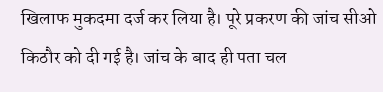खिलाफ मुकदमा दर्ज कर लिया है। पूरे प्रकरण की जांच सीओ किठौर को दी गई है। जांच के बाद ही पता चल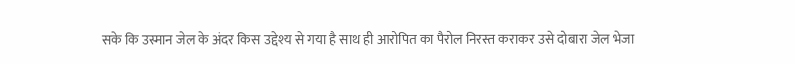सके कि उस्मान जेल के अंदर किस उद्देश्य से गया है साथ ही आरोपित का पैरोल निरस्त कराकर उसे दोबारा जेल भेजा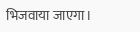भिजवाया जाएगा।